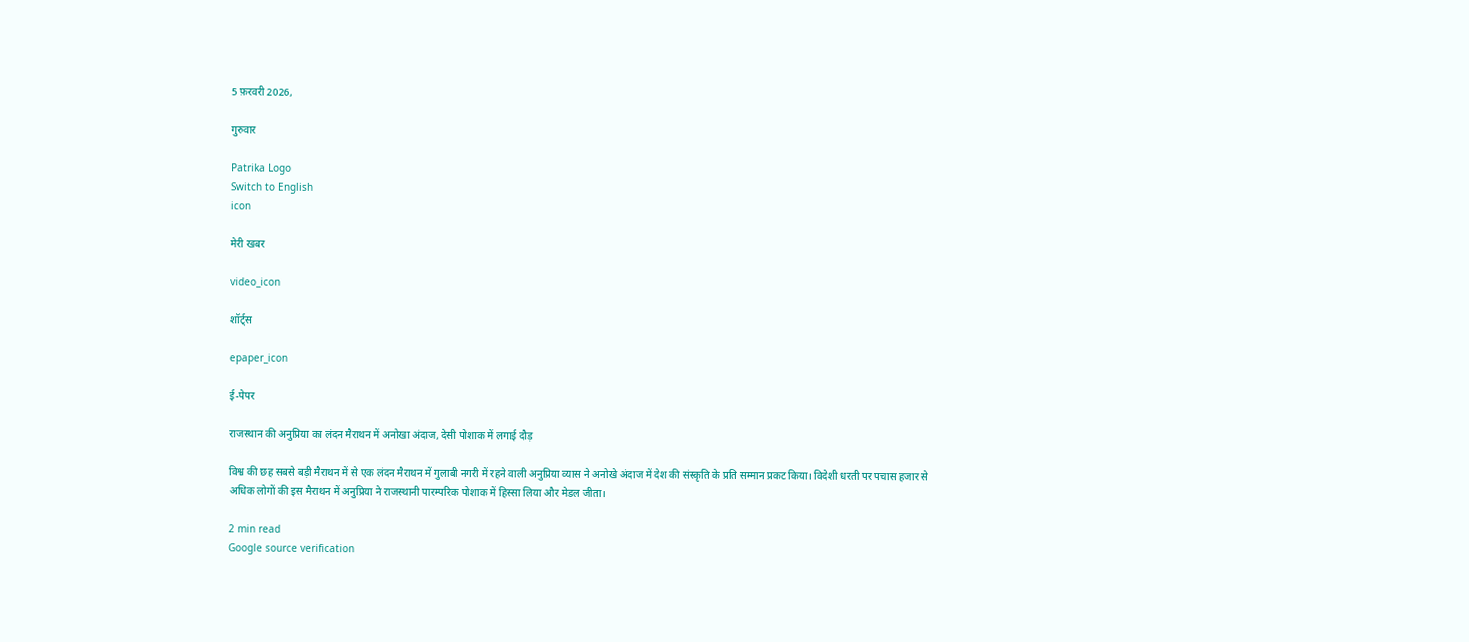5 फ़रवरी 2026,

गुरुवार

Patrika Logo
Switch to English
icon

मेरी खबर

video_icon

शॉर्ट्स

epaper_icon

ई-पेपर

राजस्थान की अनुप्रिया का लंदन मैराथन में अनोखा अंदाज, देसी पोशाक में लगाई दौड़

विश्व की छह सबसे बड़ी मैराथन में से एक लंदन मैराथन में गुलाबी नगरी में रहने वाली अनुप्रिया व्यास ने अनोखे अंदाज में देश की संस्कृति के प्रति सम्मान प्रकट किया। विदेशी धरती पर पचास हजार से अधिक लोगों की इस मैराथन में अनुप्रिया ने राजस्थानी पारम्परिक पोशाक में हिस्सा लिया और मेडल जीता।

2 min read
Google source verification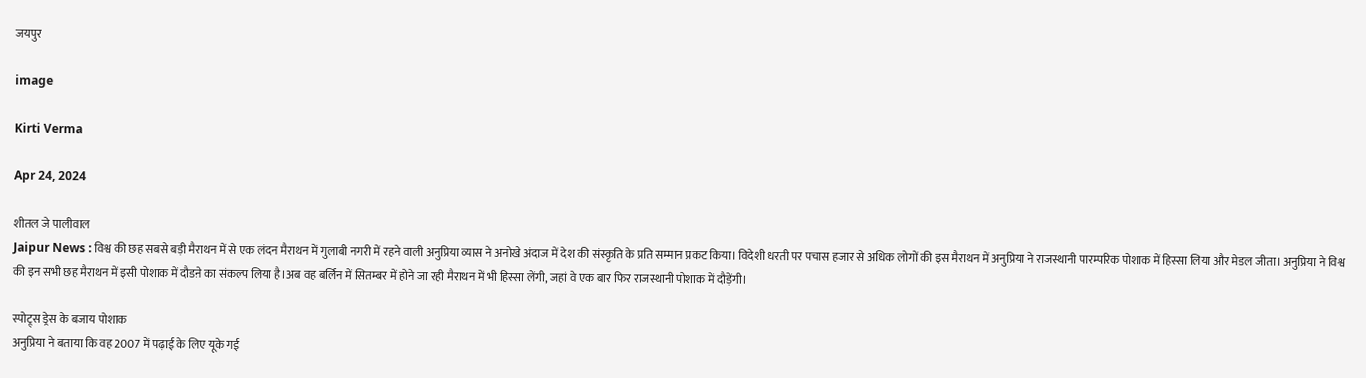जयपुर

image

Kirti Verma

Apr 24, 2024

शीतल जे पालीवाल
Jaipur News : विश्व की छह सबसे बड़ी मैराथन में से एक लंदन मैराथन में गुलाबी नगरी में रहने वाली अनुप्रिया व्यास ने अनोखे अंदाज में देश की संस्कृति के प्रति सम्मान प्रकट किया। विदेशी धरती पर पचास हजार से अधिक लोगों की इस मैराथन में अनुप्रिया ने राजस्थानी पारम्परिक पोशाक में हिस्सा लिया और मेडल जीता। अनुप्रिया ने विश्व की इन सभी छह मैराथन में इसी पोशाक में दौडऩे का संकल्प लिया है।अब वह बर्लिन में सितम्बर में होने जा रही मैराथन में भी हिस्सा लेंगी, जहां वे एक बार फिर राजस्थानी पोशाक में दौड़ेंगी।

स्पोट्र्स ड्रेस के बजाय पोशाक
अनुप्रिया ने बताया कि वह 2007 में पढ़ाई के लिए यूके गई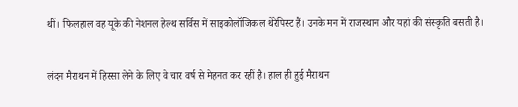थीं। फिलहाल वह यूके की नेशनल हेल्थ सर्विस में साइकोलॉजिकल थेरेपिस्ट हैं। उनके मन में राजस्थान और यहां की संस्कृति बसती है।

लंदन मैराथन में हिस्सा लेने के लिए वे चार वर्ष से मेहनत कर रहीं है। हाल ही हुई मैराथन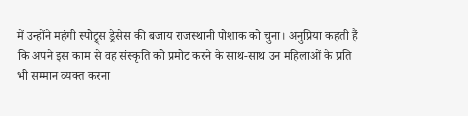में उन्होंने महंगी स्पोट्र्स ड्रेसेस की बजाय राजस्थानी पोशाक को चुना। अनुप्रिया कहती हैं कि अपने इस काम से वह संस्कृति को प्रमोट करने के साथ-साथ उन महिलाओं के प्रति भी सम्मान व्यक्त करना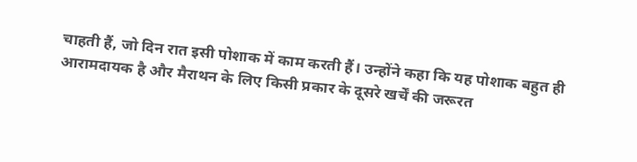चाहती हैं, जो दिन रात इसी पोशाक में काम करती हैं। उन्होंने कहा कि यह पोशाक बहुत ही आरामदायक है और मैराथन के लिए किसी प्रकार के दूसरे खर्चें की जरूरत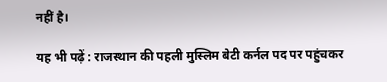नहीं है।

यह भी पढ़ें : राजस्थान की पहली मुस्लिम बेटी कर्नल पद पर पहुंचकर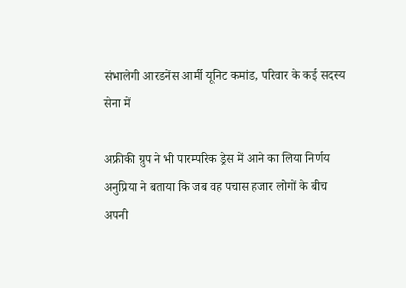संभालेगी आरडनेंस आर्मी यूनिट कमांड, परिवार के कई सदस्य सेना में

अफ्रीकी ग्रुप ने भी पारम्परिक ड्रेस में आने का लिया निर्णय
अनुप्रिया ने बताया कि जब वह पचास हजार लोगों के बीच अपनी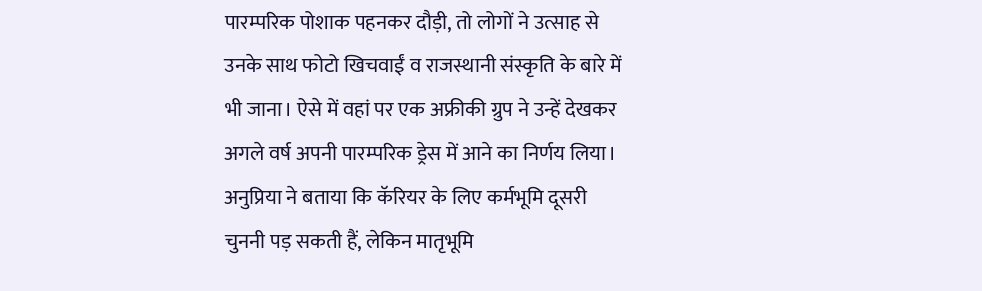पारम्परिक पोशाक पहनकर दौड़ी, तो लोगों ने उत्साह से उनके साथ फोटो खिचवाईं व राजस्थानी संस्कृति के बारे में भी जाना। ऐसे में वहां पर एक अफ्रीकी ग्रुप ने उन्हें देखकर अगले वर्ष अपनी पारम्परिक ड्रेस में आने का निर्णय लिया। अनुप्रिया ने बताया कि कॅरियर के लिए कर्मभूमि दूसरी चुननी पड़ सकती हैं, लेकिन मातृभूमि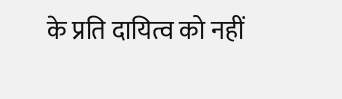के प्रति दायित्व को नहीं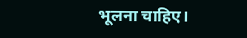भूलना चाहिए।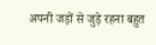अपनी जड़ों से जुड़े रहना बहुत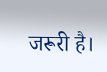जरूरी है।